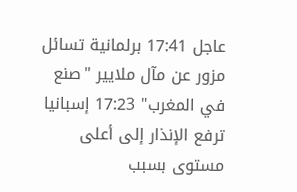عاجل 17:41 برلمانية تسائل مزور عن مآل ملايير "صنع في المغرب" 17:23 إسبانيا ترفع الإنذار إلى أعلى مستوى بسبب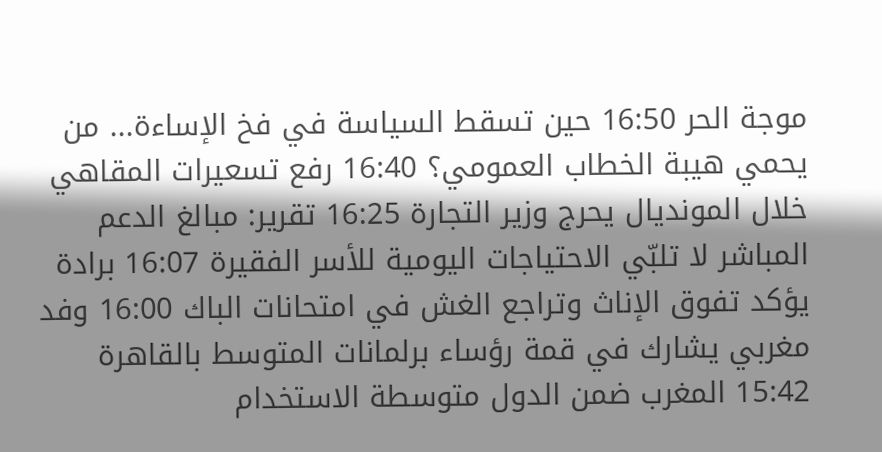موجة الحر 16:50 حين تسقط السياسة في فخ الإساءة... من يحمي هيبة الخطاب العمومي؟ 16:40 رفع تسعيرات المقاهي خلال المونديال يحرج وزير التجارة 16:25 تقرير: مبالغ الدعم المباشر لا تلبّي الاحتياجات اليومية للأسر الفقيرة 16:07 برادة يؤكد تفوق الإناث وتراجع الغش في امتحانات الباك 16:00 وفد مغربي يشارك في قمة رؤساء برلمانات المتوسط بالقاهرة 15:42 المغرب ضمن الدول متوسطة الاستخدام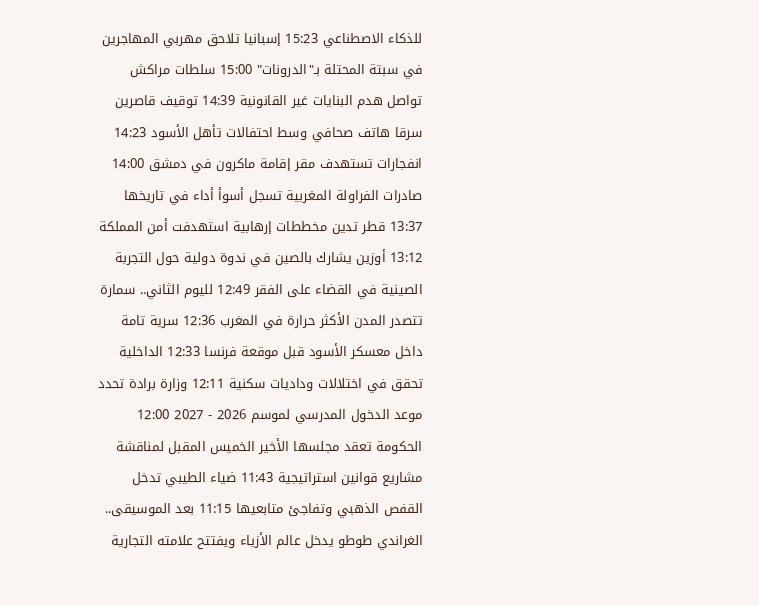للذكاء الاصطناعي 15:23 إسبانيا تلاحق مهربي المهاجرين في سبتة المحتلة بـ"الدرونات" 15:00 سلطات مراكش تواصل هدم البنايات غير القانونية 14:39 توقيف قاصرين سرقا هاتف صحافي وسط احتفالات تأهل الأسود 14:23 انفجارات تستهدف مقر إقامة ماكرون في دمشق 14:00 صادرات الفراولة المغربية تسجل أسوأ أداء في تاريخها 13:37 قطر تدين مخططات إرهابية استهدفت أمن المملكة 13:12 أوزين يشارك بالصين في ندوة دولية حول التجربة الصينية في القضاء على الفقر 12:49 لليوم الثاني.. سمارة تتصدر المدن الأكثر حرارة في المغرب 12:36 سرية تامة داخل معسكر الأسود قبل موقعة فرنسا 12:33 الداخلية تحقق في اختلالات وداديات سكنية 12:11 وزارة برادة تحدد موعد الدخول المدرسي لموسم 2026 - 2027 12:00 الحكومة تعقد مجلسها الأخير الخميس المقبل لمناقشة مشاريع قوانين استراتيجية 11:43 ضياء الطيبي تدخل القفص الذهبي وتفاجئ متابعيها 11:15 بعد الموسيقى.. الغراندي طوطو يدخل عالم الأزياء ويفتتح علامته التجارية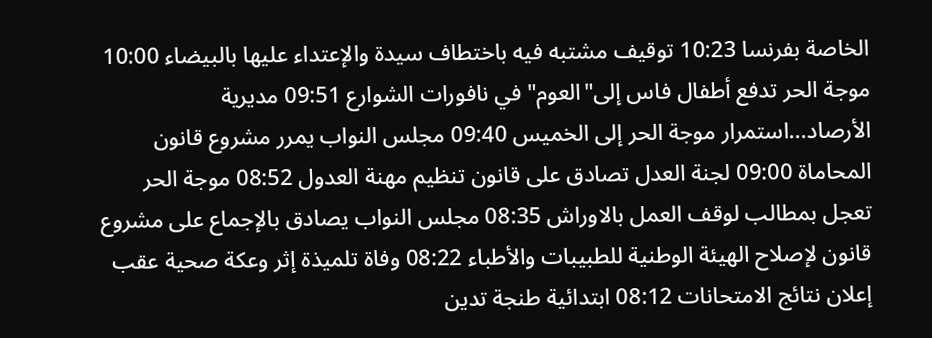الخاصة بفرنسا 10:23 توقيف مشتبه فيه باختطاف سيدة والإعتداء عليها بالبيضاء 10:00 موجة الحر تدفع أطفال فاس إلى"العوم" في نافورات الشوارع 09:51 مديرية الأرصاد...استمرار موجة الحر إلى الخميس 09:40 مجلس النواب يمرر مشروع قانون المحاماة 09:00 لجنة العدل تصادق على قانون تنظيم مهنة العدول 08:52 موجة الحر تعجل بمطالب لوقف العمل بالاوراش 08:35 مجلس النواب يصادق بالإجماع على مشروع قانون لإصلاح الهيئة الوطنية للطبيبات والأطباء 08:22 وفاة تلميذة إثر وعكة صحية عقب إعلان نتائج الامتحانات 08:12 ابتدائية طنجة تدين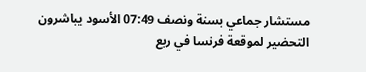مستشار جماعي بسنة ونصف 07:49 الأسود يباشرون التحضير لموقعة فرنسا في ربع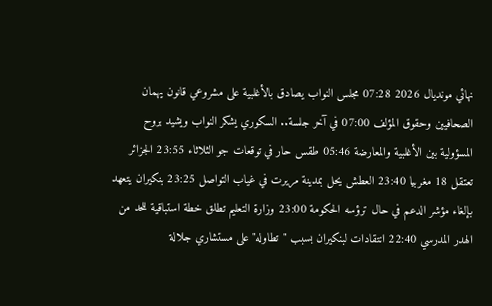نهائي مونديال 2026 07:28 مجلس النواب يصادق بالأغلبية على مشروعي قانون يهمان الصحافيين وحقوق المؤلف 07:00 في آخر جلسة.. السكوري يشكر النواب ويشيد بروح المسؤولية بين الأغلبية والمعارضة 05:46 طقس حار في توقعات جو الثلاثاء 23:55 الجزائر تعتقل 18 مغربيا 23:40 العطش يحل بمدينة مريرت في غياب التواصل 23:25 بنكيران يتعهد بإلغاء مؤشر الدعم في حال ترؤسه الحكومة 23:00 وزارة التعليم تطلق خطة استباقية للحد من الهدر المدرسي 22:40 انتقادات لبنكيران بسبب "تطاوله" على مستشاري جلالة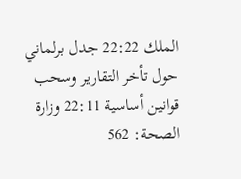الملك 22:22 جدل برلماني حول تأخر التقارير وسحب قوانين أساسية 22:11 وزارة الصحة: 562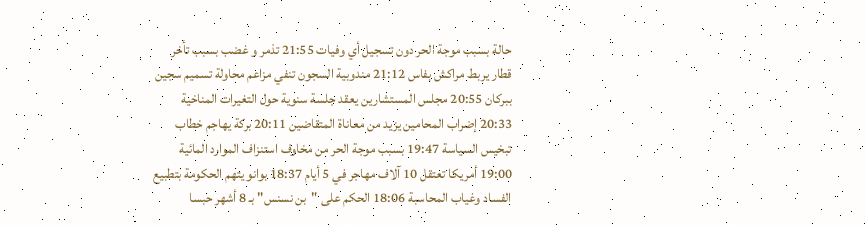حالة بسبب موجة الحر دون تسجيل أي وفيات 21:55 تذمر و غضب بسبب تأخر قطار يربط مراكش بفاس 21:12 مندوبية السجون تنفي مزاعم محاولة تسميم سجين ببركان 20:55 مجلس المستشارين يعقد جلسة سنوية حول التغيرات المناخية 20:33 إضراب المحامين يزيد من معاناة المتقاضين 20:11 بركة يهاجم خطاب تبخيس السياسة 19:47 بسبب موجة الحر من مخاوف استنزاف الموارد المائية 19:00 أمريكا تعتقل 10 آلاف مهاجر في 5 أيام 18:37 بوانو يتهم الحكومة بتطبيع الفساد وغياب المحاسبة 18:06 الحكم على "بن نسنس" بـ 8 أشهر حبسا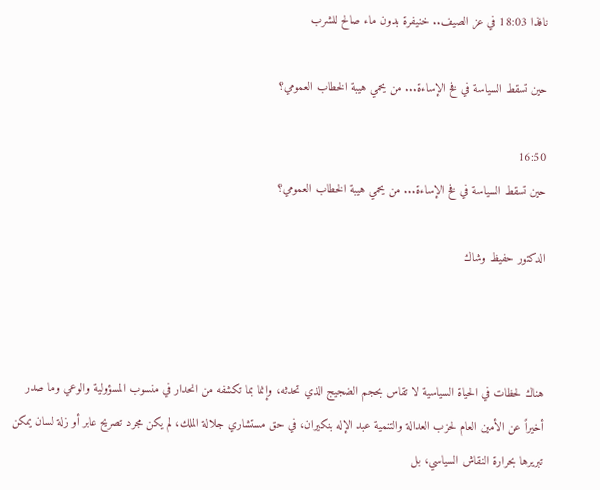نافذا 18:03 في عز الصيف.. خنيفرة بدون ماء صالح للشرب

حين تسقط السياسة في فخ الإساءة... من يحمي هيبة الخطاب العمومي؟

16:50
حين تسقط السياسة في فخ الإساءة... من يحمي هيبة الخطاب العمومي؟

الدكتور حفيظ وشاك



هناك لحظات في الحياة السياسية لا تقاس بحجم الضجيج الذي تحدثه، وإنما بما تكشفه من انحدار في منسوب المسؤولية والوعي وما صدر أخيراً عن الأمين العام لحزب العدالة والتنمية عبد الإله بنكيران، في حق مستشاري جلالة الملك، لم يكن مجرد تصريح عابر أو زلة لسان يمكن تبريرها بحرارة النقاش السياسي، بل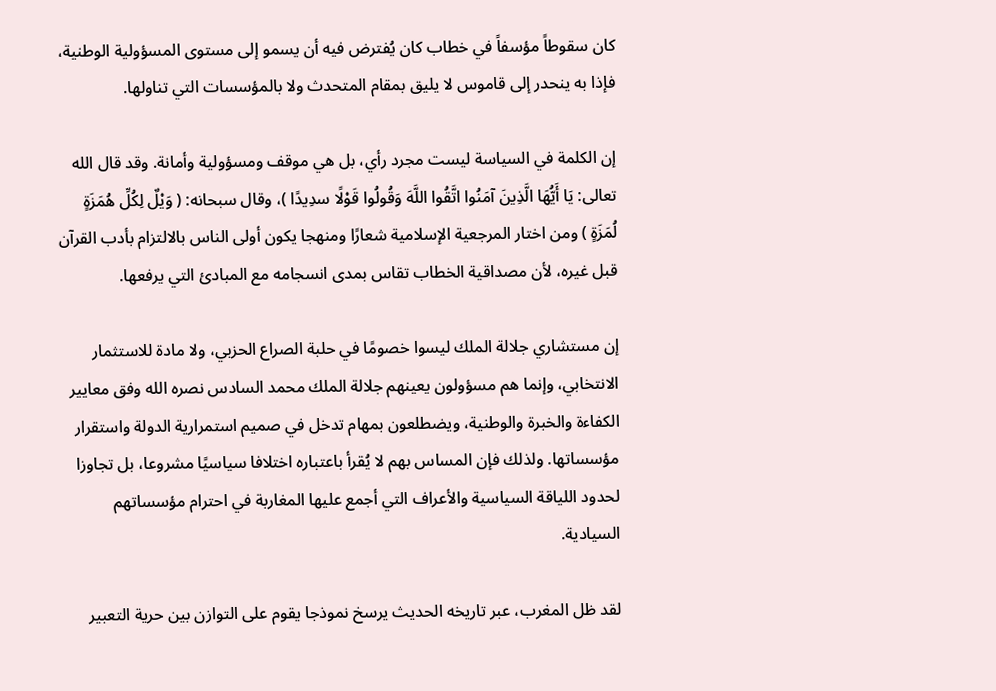كان سقوطاً مؤسفاً في خطاب كان يُفترض فيه أن يسمو إلى مستوى المسؤولية الوطنية، فإذا به ينحدر إلى قاموس لا يليق بمقام المتحدث ولا بالمؤسسات التي تناولها.

إن الكلمة في السياسة ليست مجرد رأي، بل هي موقف ومسؤولية وأمانة. وقد قال الله تعالى: يَا أَيُّهَا الَّذِينَ آمَنُوا اتَّقُوا اللَّهَ وَقُولُوا قَوْلًا سدِيدًا )، وقال سبحانه: ( وَيْلٌ لِكُلِّ هُمَزَةٍ لُمَزَةٍ ) ومن اختار المرجعية الإسلامية شعارًا ومنهجا يكون أولى الناس بالالتزام بأدب القرآن قبل غيره، لأن مصداقية الخطاب تقاس بمدى انسجامه مع المبادئ التي يرفعها.

إن مستشاري جلالة الملك ليسوا خصومًا في حلبة الصراع الحزبي، ولا مادة للاستثمار الانتخابي، وإنما هم مسؤولون يعينهم جلالة الملك محمد السادس نصره الله وفق معايير الكفاءة والخبرة والوطنية، ويضطلعون بمهام تدخل في صميم استمرارية الدولة واستقرار مؤسساتها. ولذلك فإن المساس بهم لا يُقرأ باعتباره اختلافا سياسيًا مشروعا، بل تجاوزا لحدود اللياقة السياسية والأعراف التي أجمع عليها المغاربة في احترام مؤسساتهم السيادية.

لقد ظل المغرب، عبر تاريخه الحديث يرسخ نموذجا يقوم على التوازن بين حرية التعبير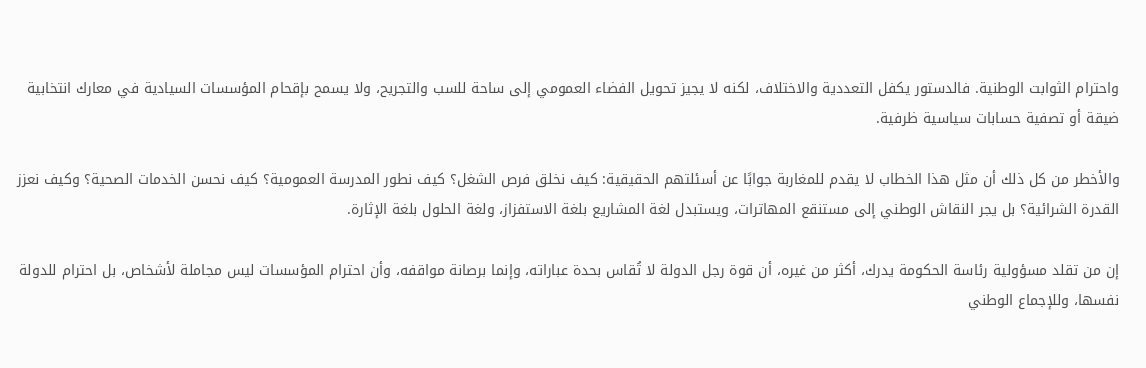واحترام الثوابت الوطنية. فالدستور يكفل التعددية والاختلاف، لكنه لا يجيز تحويل الفضاء العمومي إلى ساحة للسب والتجريح، ولا يسمح بإقحام المؤسسات السيادية في معارك انتخابية ضيقة أو تصفية حسابات سياسية ظرفية.

والأخطر من كل ذلك أن مثل هذا الخطاب لا يقدم للمغاربة جوابًا عن أسئلتهم الحقيقية: كيف نخلق فرص الشغل؟ كيف نطور المدرسة العمومية؟ كيف نحسن الخدمات الصحية؟ وكيف نعزز القدرة الشرائية؟ بل يجر النقاش الوطني إلى مستنقع المهاترات، ويستبدل لغة المشاريع بلغة الاستفزاز، ولغة الحلول بلغة الإثارة.

إن من تقلد مسؤولية رئاسة الحكومة يدرك، أكثر من غيره، أن قوة رجل الدولة لا تُقاس بحدة عباراته، وإنما برصانة مواقفه، وأن احترام المؤسسات ليس مجاملة لأشخاص، بل احترام للدولة نفسها، وللإجماع الوطني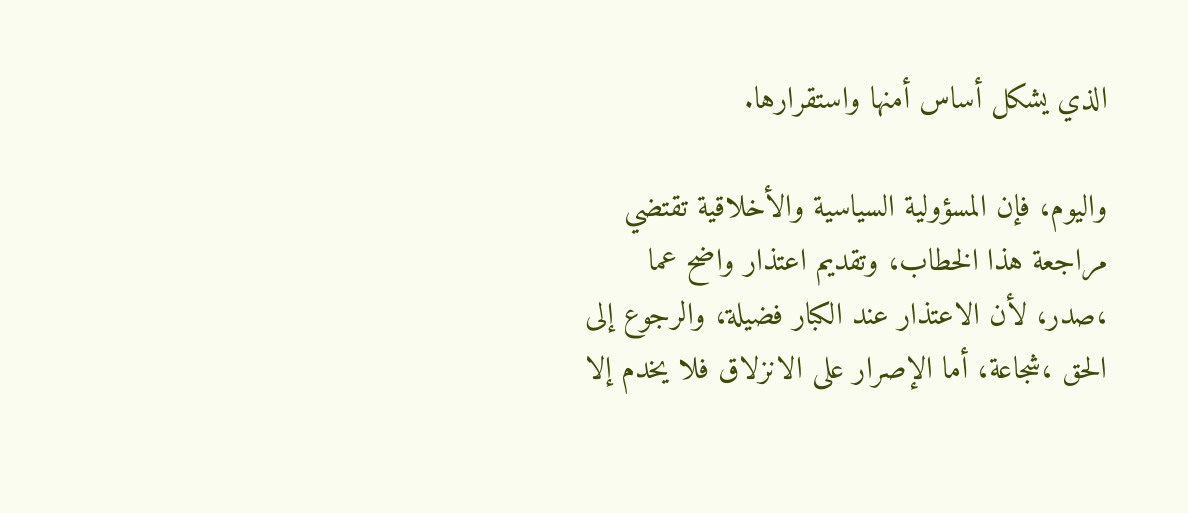الذي يشكل أساس أمنها واستقرارها.

واليوم، فإن المسؤولية السياسية والأخلاقية تقتضي مراجعة هذا الخطاب، وتقديم اعتذار واضح عما ،صدر، لأن الاعتذار عند الكبار فضيلة، والرجوع إلى الحق ،شجاعة، أما الإصرار على الانزلاق فلا يخدم إلا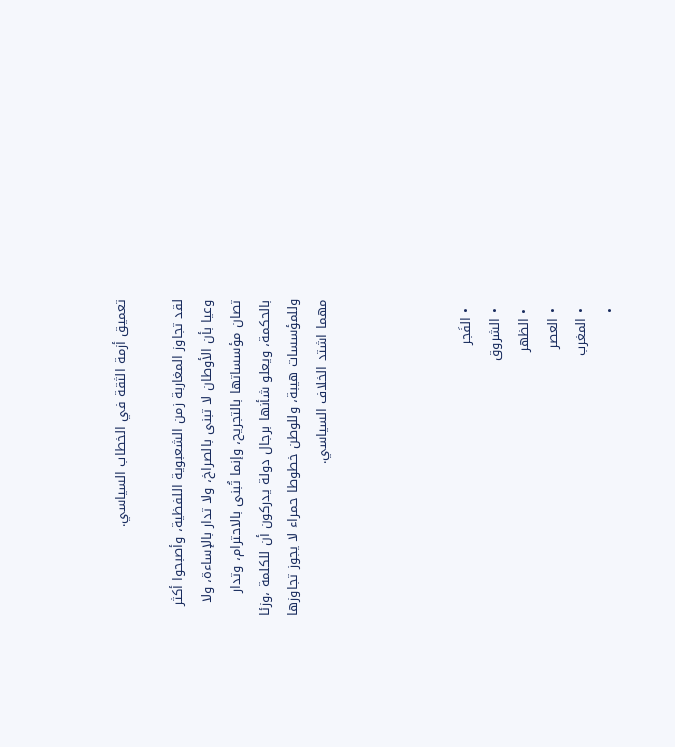تعميق أزمة الثقة في الخطاب السياسي.

لقد تجاوز المغاربة زمن الشعبوية اللفظية، وأصبحوا أكثر وعيا بأن الأوطان لا تبنى بالصراخ، ولا تدار بالإساءة، ولا تصان مؤسساتها بالتجريح، وإنما تُبنى بالاحترام، وتدار بالحكمة، ويعلو شأنها برجال دولة يدركون أن للكلمة ،وزئا وللمؤسسات هيبة، وللوطن خطوطا حمراء لا يجوز تجاوزها مهما اشتد الخلاف السياسي.




  • الفَجر
  • الشروق
  • الظهر
  • العصر
  • المغرب
  •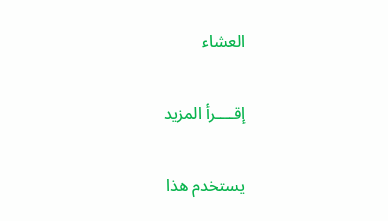العشاء

إقــــرأ المزيد

يستخدم هذا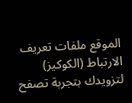الموقع ملفات تعريف الارتباط (الكوكيز) لتزويدك بتجربة تصفح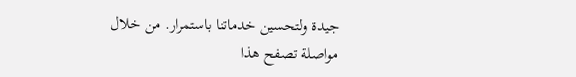جيدة ولتحسين خدماتنا باستمرار. من خلال مواصلة تصفح هذا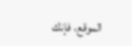الموقع، فإنك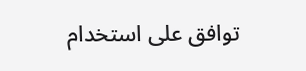توافق على استخدام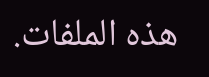هذه الملفات.